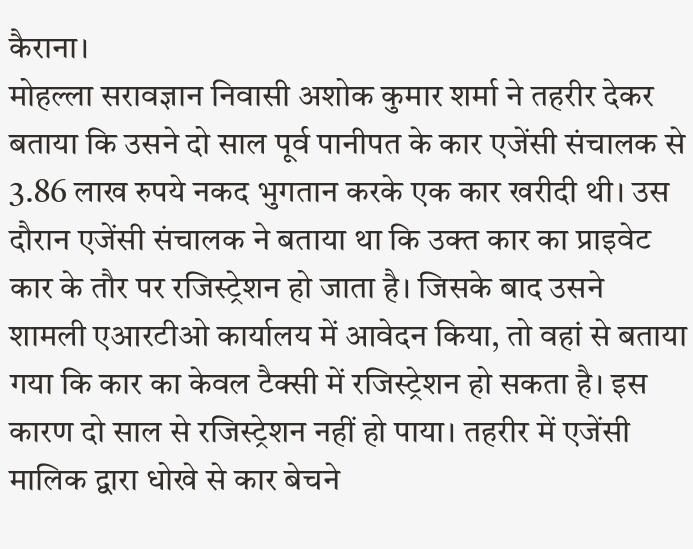कैराना।
मोहल्ला सरावज्ञान निवासी अशोक कुमार शर्मा ने तहरीर देकर बताया कि उसने दो साल पूर्व पानीपत के कार एजेंसी संचालक से 3.86 लाख रुपये नकद भुगतान करके एक कार खरीदी थी। उस दौरान एजेंसी संचालक ने बताया था कि उक्त कार का प्राइवेट कार के तौर पर रजिस्ट्रेशन हो जाता है। जिसके बाद उसने शामली एआरटीओ कार्यालय में आवेदन किया, तो वहां से बताया गया कि कार का केवल टैक्सी में रजिस्ट्रेशन हो सकता है। इस कारण दो साल से रजिस्ट्रेशन नहीं हो पाया। तहरीर में एजेंसी मालिक द्वारा धोखे से कार बेचने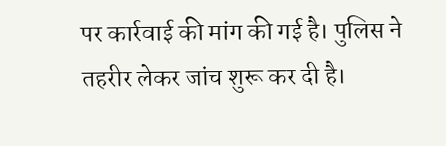पर कार्रवाई की मांग की गई है। पुलिस ने तहरीर लेकर जांच शुरू कर दी है।